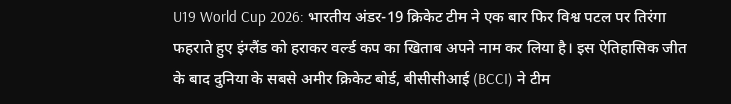U19 World Cup 2026: भारतीय अंडर-19 क्रिकेट टीम ने एक बार फिर विश्व पटल पर तिरंगा फहराते हुए इंग्लैंड को हराकर वर्ल्ड कप का खिताब अपने नाम कर लिया है। इस ऐतिहासिक जीत के बाद दुनिया के सबसे अमीर क्रिकेट बोर्ड, बीसीसीआई (BCCI) ने टीम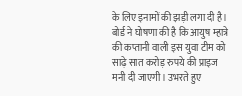के लिए इनामों की झड़ी लगा दी है। बोर्ड ने घोषणा की है कि आयुष म्हात्रे की कप्तानी वाली इस युवा टीम को साढ़े सात करोड़ रुपये की प्राइज मनी दी जाएगी। उभरते हुए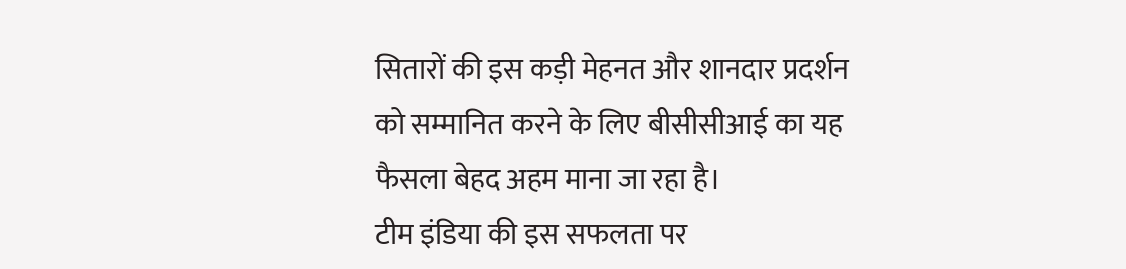सितारों की इस कड़ी मेहनत और शानदार प्रदर्शन को सम्मानित करने के लिए बीसीसीआई का यह फैसला बेहद अहम माना जा रहा है।
टीम इंडिया की इस सफलता पर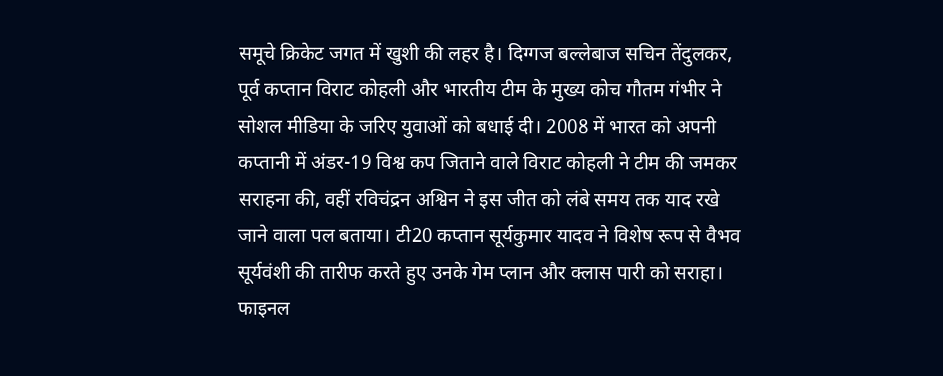समूचे क्रिकेट जगत में खुशी की लहर है। दिग्गज बल्लेबाज सचिन तेंदुलकर, पूर्व कप्तान विराट कोहली और भारतीय टीम के मुख्य कोच गौतम गंभीर ने सोशल मीडिया के जरिए युवाओं को बधाई दी। 2008 में भारत को अपनी कप्तानी में अंडर-19 विश्व कप जिताने वाले विराट कोहली ने टीम की जमकर सराहना की, वहीं रविचंद्रन अश्विन ने इस जीत को लंबे समय तक याद रखे जाने वाला पल बताया। टी20 कप्तान सूर्यकुमार यादव ने विशेष रूप से वैभव सूर्यवंशी की तारीफ करते हुए उनके गेम प्लान और क्लास पारी को सराहा।
फाइनल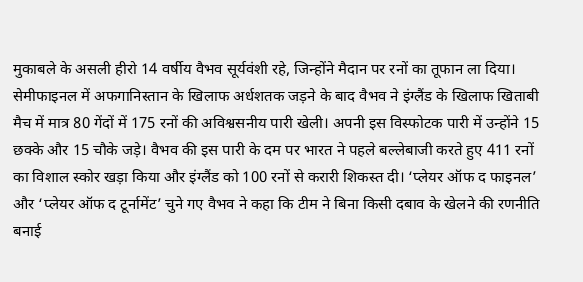मुकाबले के असली हीरो 14 वर्षीय वैभव सूर्यवंशी रहे, जिन्होंने मैदान पर रनों का तूफान ला दिया। सेमीफाइनल में अफगानिस्तान के खिलाफ अर्धशतक जड़ने के बाद वैभव ने इंग्लैंड के खिलाफ खिताबी मैच में मात्र 80 गेंदों में 175 रनों की अविश्वसनीय पारी खेली। अपनी इस विस्फोटक पारी में उन्होंने 15 छक्के और 15 चौके जड़े। वैभव की इस पारी के दम पर भारत ने पहले बल्लेबाजी करते हुए 411 रनों का विशाल स्कोर खड़ा किया और इंग्लैंड को 100 रनों से करारी शिकस्त दी। ‘प्लेयर ऑफ द फाइनल’ और ‘प्लेयर ऑफ द टूर्नामेंट’ चुने गए वैभव ने कहा कि टीम ने बिना किसी दबाव के खेलने की रणनीति बनाई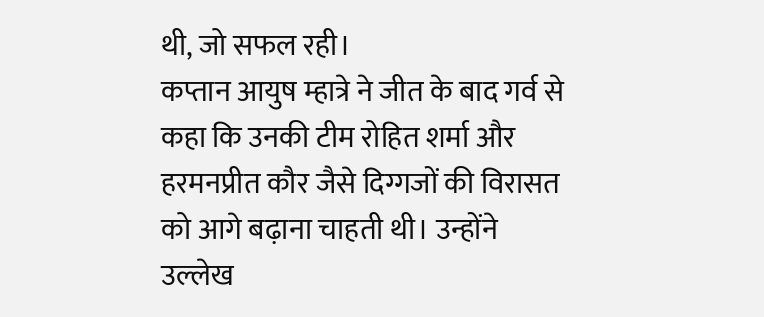थी, जो सफल रही।
कप्तान आयुष म्हात्रे ने जीत के बाद गर्व से कहा कि उनकी टीम रोहित शर्मा और हरमनप्रीत कौर जैसे दिग्गजों की विरासत को आगे बढ़ाना चाहती थी। उन्होंने उल्लेख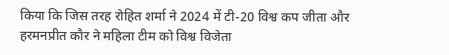किया कि जिस तरह रोहित शर्मा ने 2024 में टी-20 विश्व कप जीता और हरमनप्रीत कौर ने महिला टीम को विश्व विजेता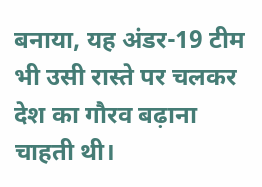बनाया, यह अंडर-19 टीम भी उसी रास्ते पर चलकर देश का गौरव बढ़ाना चाहती थी।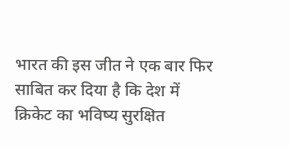भारत की इस जीत ने एक बार फिर साबित कर दिया है कि देश में क्रिकेट का भविष्य सुरक्षित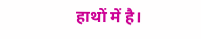हाथों में है।